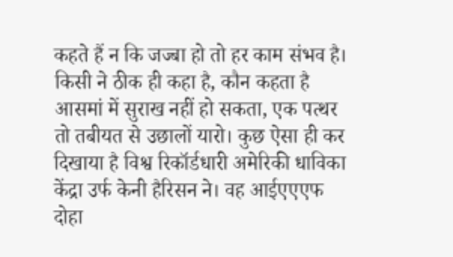कहते हैं न कि जज्बा हो तो हर काम संभव है। किसी ने ठीक ही कहा है, कौन कहता है आसमां में सुराख नहीं हो सकता, एक पत्थर तो तबीयत से उछालों यारो। कुछ ऐसा ही कर दिखाया है विश्व रिकॉर्डधारी अमेरिकी धाविका केंद्रा उर्फ केनी हैरिसन ने। वह आईएएएफ दोहा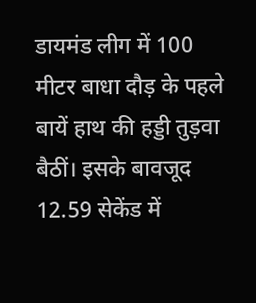डायमंड लीग में 100 मीटर बाधा दौड़ के पहले बायें हाथ की हड्डी तुड़वा बैठीं। इसके बावजूद 12.59 सेकेंड में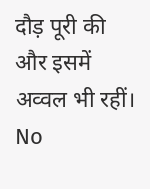दौड़ पूरी की और इसमें अव्वल भी रहीं।
No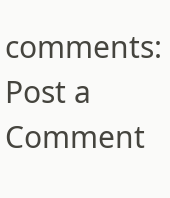comments:
Post a Comment